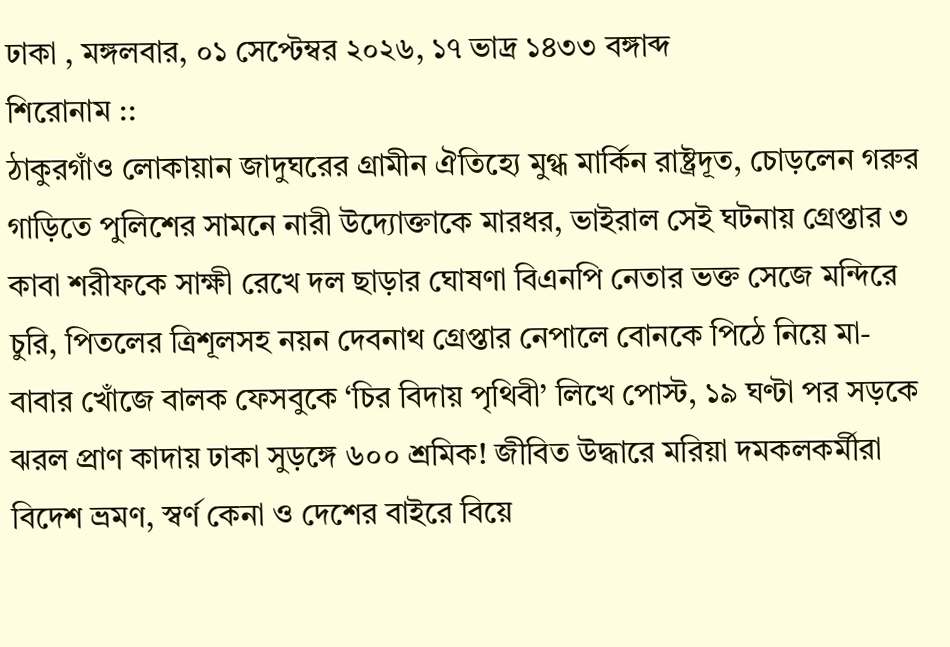ঢাকা , মঙ্গলবার, ০১ সেপ্টেম্বর ২০২৬, ১৭ ভাদ্র ১৪৩৩ বঙ্গাব্দ
শিরোনাম ::
ঠাকুরগাঁও লোকায়ান জাদুঘরের গ্রামীন ঐতিহ্যে মুগ্ধ মার্কিন রাষ্ট্রদূত, চোড়লেন গরুর গাড়িতে পুলিশের সামনে নারী উদ্যোক্তাকে মারধর, ভাইরাল সেই ঘটনায় গ্রেপ্তার ৩ কাবা শরীফকে সাক্ষী রেখে দল ছাড়ার ঘোষণা বিএনপি নেতার ভক্ত সেজে মন্দিরে চুরি, পিতলের ত্রিশূলসহ নয়ন দেবনাথ গ্রেপ্তার নেপালে বোনকে পিঠে নিয়ে মা-বাবার খোঁজে বালক ফেসবুকে ‘চির বিদায় পৃথিবী’ লিখে পোস্ট, ১৯ ঘণ্টা পর সড়কে ঝরল প্রাণ কাদায় ঢাকা সুড়ঙ্গে ৬০০ শ্রমিক! জীবিত উদ্ধারে মরিয়া দমকলকর্মীরা বিদেশ ভ্রমণ, স্বর্ণ কেনা ও দেশের বাইরে বিয়ে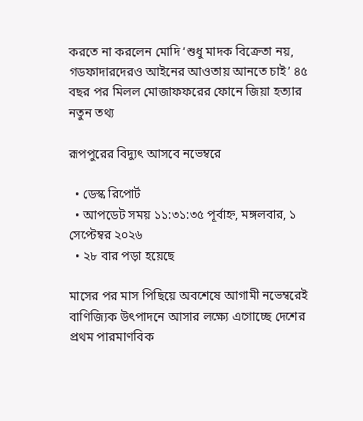করতে না করলেন মোদি ‘শুধু মাদক বিক্রেতা নয়, গডফাদারদেরও আইনের আওতায় আনতে চাই’ ৪৫ বছর পর মিলল মোজাফফরের ফোনে জিয়া হত্যার নতুন তথ্য

রূপপুরের বিদ্যুৎ আসবে নভেম্বরে

  • ডেস্ক রিপোর্ট
  • আপডেট সময় ১১:৩১:৩৫ পূর্বাহ্ন, মঙ্গলবার, ১ সেপ্টেম্বর ২০২৬
  • ২৮ বার পড়া হয়েছে

মাসের পর মাস পিছিয়ে অবশেষে আগামী নভেম্বরেই বাণিজ্যিক উৎপাদনে আসার লক্ষ্যে এগোচ্ছে দেশের প্রথম পারমাণবিক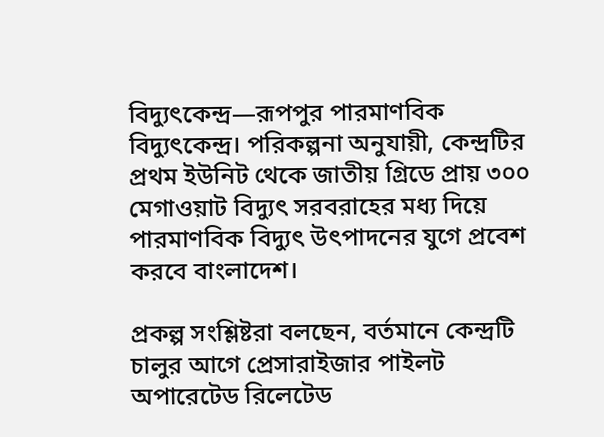বিদ্যুৎকেন্দ্র—রূপপুর পারমাণবিক বিদ্যুৎকেন্দ্র। পরিকল্পনা অনুযায়ী, কেন্দ্রটির প্রথম ইউনিট থেকে জাতীয় গ্রিডে প্রায় ৩০০ মেগাওয়াট বিদ্যুৎ সরবরাহের মধ্য দিয়ে পারমাণবিক বিদ্যুৎ উৎপাদনের যুগে প্রবেশ করবে বাংলাদেশ।

প্রকল্প সংশ্লিষ্টরা বলছেন, বর্তমানে কেন্দ্রটি চালুর আগে প্রেসারাইজার পাইলট অপারেটেড রিলেটেড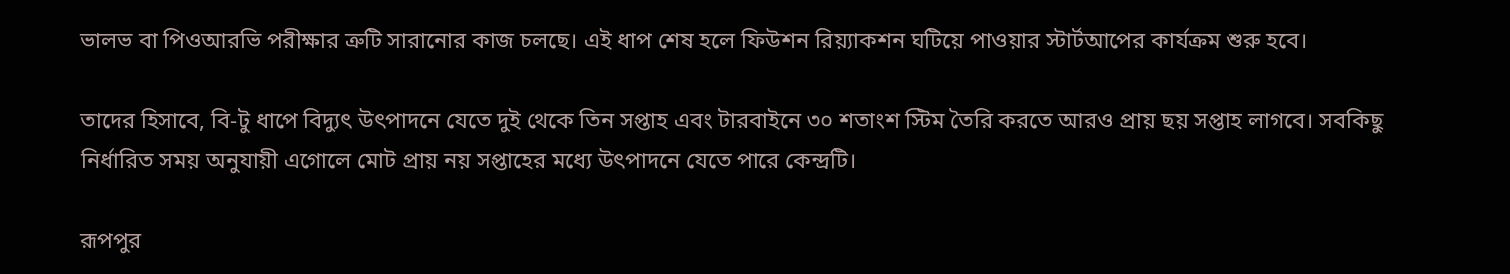ভালভ বা পিওআরভি পরীক্ষার ত্রুটি সারানোর কাজ চলছে। এই ধাপ শেষ হলে ফিউশন রিয়্যাকশন ঘটিয়ে পাওয়ার স্টার্টআপের কার্যক্রম শুরু হবে।

তাদের হিসাবে, বি-টু ধাপে বিদ্যুৎ উৎপাদনে যেতে দুই থেকে তিন সপ্তাহ এবং টারবাইনে ৩০ শতাংশ স্টিম তৈরি করতে আরও প্রায় ছয় সপ্তাহ লাগবে। সবকিছু নির্ধারিত সময় অনুযায়ী এগোলে মোট প্রায় নয় সপ্তাহের মধ্যে উৎপাদনে যেতে পারে কেন্দ্রটি।

রূপপুর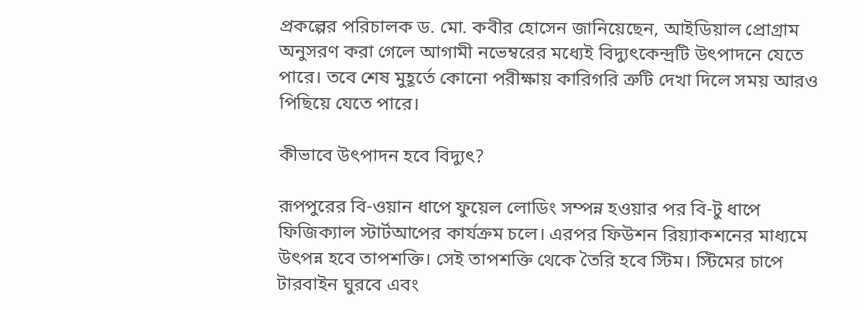প্রকল্পের পরিচালক ড. মো. কবীর হোসেন জানিয়েছেন, আইডিয়াল প্রোগ্রাম অনুসরণ করা গেলে আগামী নভেম্বরের মধ্যেই বিদ্যুৎকেন্দ্রটি উৎপাদনে যেতে পারে। তবে শেষ মুহূর্তে কোনো পরীক্ষায় কারিগরি ত্রুটি দেখা দিলে সময় আরও পিছিয়ে যেতে পারে।

কীভাবে উৎপাদন হবে বিদ্যুৎ?

রূপপুরের বি-ওয়ান ধাপে ফুয়েল লোডিং সম্পন্ন হওয়ার পর বি-টু ধাপে ফিজিক্যাল স্টার্টআপের কার্যক্রম চলে। এরপর ফিউশন রিয়্যাকশনের মাধ্যমে উৎপন্ন হবে তাপশক্তি। সেই তাপশক্তি থেকে তৈরি হবে স্টিম। স্টিমের চাপে টারবাইন ঘুরবে এবং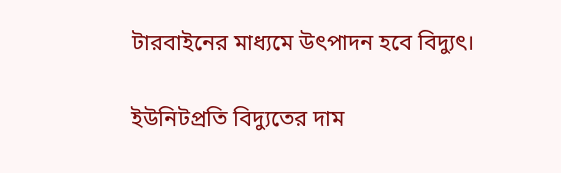টারবাইনের মাধ্যমে উৎপাদন হবে বিদ্যুৎ।

ইউনিটপ্রতি বিদ্যুতের দাম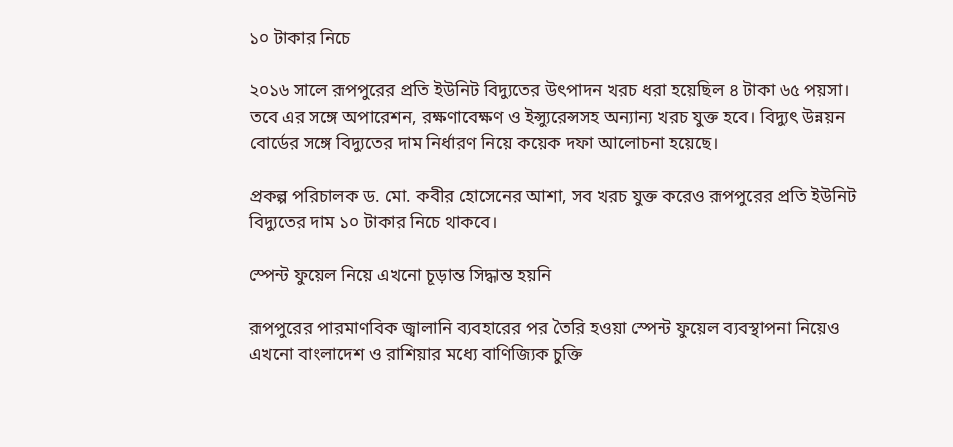১০ টাকার নিচে

২০১৬ সালে রূপপুরের প্রতি ইউনিট বিদ্যুতের উৎপাদন খরচ ধরা হয়েছিল ৪ টাকা ৬৫ পয়সা। তবে এর সঙ্গে অপারেশন, রক্ষণাবেক্ষণ ও ইন্স্যুরেন্সসহ অন্যান্য খরচ যুক্ত হবে। বিদ্যুৎ উন্নয়ন বোর্ডের সঙ্গে বিদ্যুতের দাম নির্ধারণ নিয়ে কয়েক দফা আলোচনা হয়েছে।

প্রকল্প পরিচালক ড. মো. কবীর হোসেনের আশা, সব খরচ যুক্ত করেও রূপপুরের প্রতি ইউনিট বিদ্যুতের দাম ১০ টাকার নিচে থাকবে।

স্পেন্ট ফুয়েল নিয়ে এখনো চূড়ান্ত সিদ্ধান্ত হয়নি

রূপপুরের পারমাণবিক জ্বালানি ব্যবহারের পর তৈরি হওয়া স্পেন্ট ফুয়েল ব্যবস্থাপনা নিয়েও এখনো বাংলাদেশ ও রাশিয়ার মধ্যে বাণিজ্যিক চুক্তি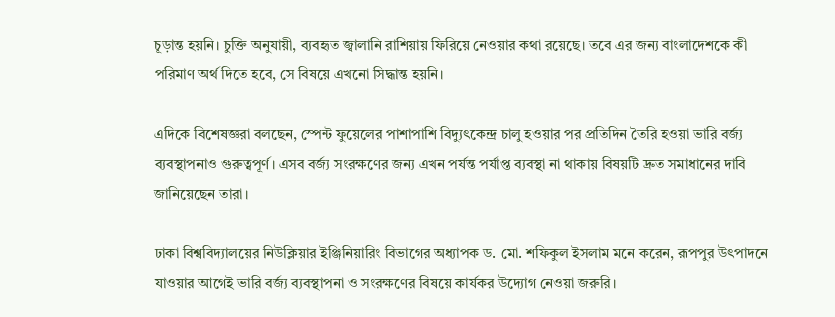চূড়ান্ত হয়নি। চুক্তি অনুযায়ী, ব্যবহৃত জ্বালানি রাশিয়ায় ফিরিয়ে নেওয়ার কথা রয়েছে। তবে এর জন্য বাংলাদেশকে কী পরিমাণ অর্থ দিতে হবে, সে বিষয়ে এখনো সিদ্ধান্ত হয়নি।

এদিকে বিশেষজ্ঞরা বলছেন, স্পেন্ট ফুয়েলের পাশাপাশি বিদ্যুৎকেন্দ্র চালু হওয়ার পর প্রতিদিন তৈরি হওয়া ভারি বর্জ্য ব্যবস্থাপনাও গুরুত্বপূর্ণ। এসব বর্জ্য সংরক্ষণের জন্য এখন পর্যন্ত পর্যাপ্ত ব্যবস্থা না থাকায় বিষয়টি দ্রুত সমাধানের দাবি জানিয়েছেন তারা।

ঢাকা বিশ্ববিদ্যালয়ের নিউক্লিয়ার ইঞ্জিনিয়ারিং বিভাগের অধ্যাপক ড. মো. শফিকুল ইসলাম মনে করেন, রূপপুর উৎপাদনে যাওয়ার আগেই ভারি বর্জ্য ব্যবস্থাপনা ও সংরক্ষণের বিষয়ে কার্যকর উদ্যোগ নেওয়া জরুরি।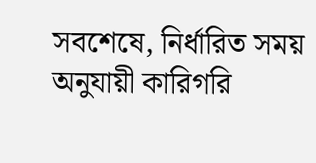সবশেষে, নির্ধারিত সময় অনুযায়ী কারিগরি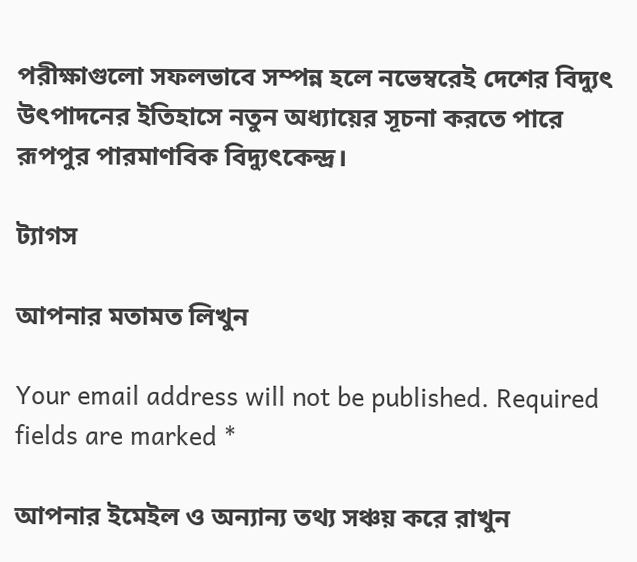পরীক্ষাগুলো সফলভাবে সম্পন্ন হলে নভেম্বরেই দেশের বিদ্যুৎ উৎপাদনের ইতিহাসে নতুন অধ্যায়ের সূচনা করতে পারে রূপপুর পারমাণবিক বিদ্যুৎকেন্দ্র।

ট্যাগস

আপনার মতামত লিখুন

Your email address will not be published. Required fields are marked *

আপনার ইমেইল ও অন্যান্য তথ্য সঞ্চয় করে রাখুন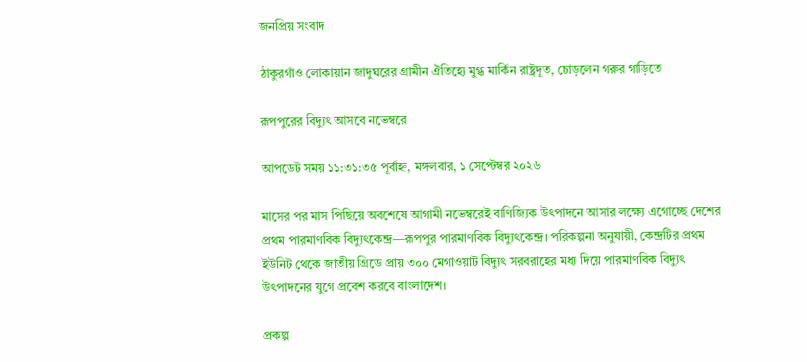জনপ্রিয় সংবাদ

ঠাকুরগাঁও লোকায়ান জাদুঘরের গ্রামীন ঐতিহ্যে মুগ্ধ মার্কিন রাষ্ট্রদূত, চোড়লেন গরুর গাড়িতে

রূপপুরের বিদ্যুৎ আসবে নভেম্বরে

আপডেট সময় ১১:৩১:৩৫ পূর্বাহ্ন, মঙ্গলবার, ১ সেপ্টেম্বর ২০২৬

মাসের পর মাস পিছিয়ে অবশেষে আগামী নভেম্বরেই বাণিজ্যিক উৎপাদনে আসার লক্ষ্যে এগোচ্ছে দেশের প্রথম পারমাণবিক বিদ্যুৎকেন্দ্র—রূপপুর পারমাণবিক বিদ্যুৎকেন্দ্র। পরিকল্পনা অনুযায়ী, কেন্দ্রটির প্রথম ইউনিট থেকে জাতীয় গ্রিডে প্রায় ৩০০ মেগাওয়াট বিদ্যুৎ সরবরাহের মধ্য দিয়ে পারমাণবিক বিদ্যুৎ উৎপাদনের যুগে প্রবেশ করবে বাংলাদেশ।

প্রকল্প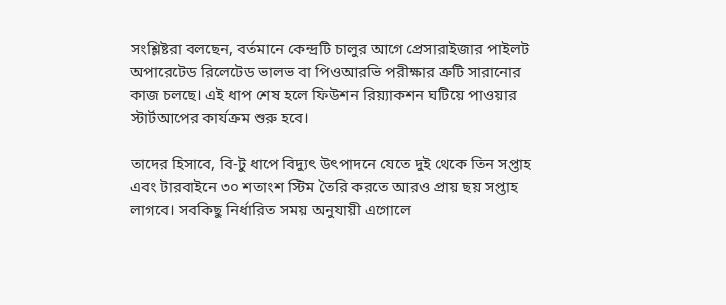সংশ্লিষ্টরা বলছেন, বর্তমানে কেন্দ্রটি চালুর আগে প্রেসারাইজার পাইলট অপারেটেড রিলেটেড ভালভ বা পিওআরভি পরীক্ষার ত্রুটি সারানোর কাজ চলছে। এই ধাপ শেষ হলে ফিউশন রিয়্যাকশন ঘটিয়ে পাওয়ার স্টার্টআপের কার্যক্রম শুরু হবে।

তাদের হিসাবে, বি-টু ধাপে বিদ্যুৎ উৎপাদনে যেতে দুই থেকে তিন সপ্তাহ এবং টারবাইনে ৩০ শতাংশ স্টিম তৈরি করতে আরও প্রায় ছয় সপ্তাহ লাগবে। সবকিছু নির্ধারিত সময় অনুযায়ী এগোলে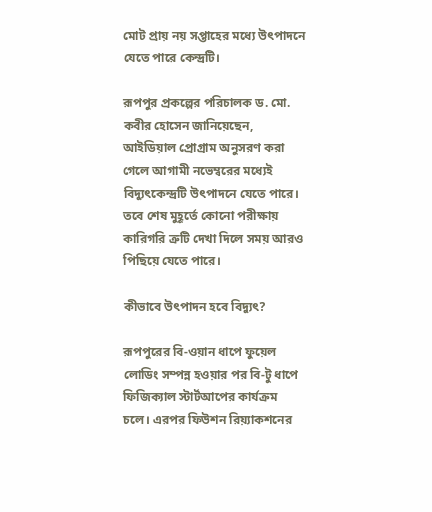মোট প্রায় নয় সপ্তাহের মধ্যে উৎপাদনে যেতে পারে কেন্দ্রটি।

রূপপুর প্রকল্পের পরিচালক ড. মো. কবীর হোসেন জানিয়েছেন, আইডিয়াল প্রোগ্রাম অনুসরণ করা গেলে আগামী নভেম্বরের মধ্যেই বিদ্যুৎকেন্দ্রটি উৎপাদনে যেতে পারে। তবে শেষ মুহূর্তে কোনো পরীক্ষায় কারিগরি ত্রুটি দেখা দিলে সময় আরও পিছিয়ে যেতে পারে।

কীভাবে উৎপাদন হবে বিদ্যুৎ?

রূপপুরের বি-ওয়ান ধাপে ফুয়েল লোডিং সম্পন্ন হওয়ার পর বি-টু ধাপে ফিজিক্যাল স্টার্টআপের কার্যক্রম চলে। এরপর ফিউশন রিয়্যাকশনের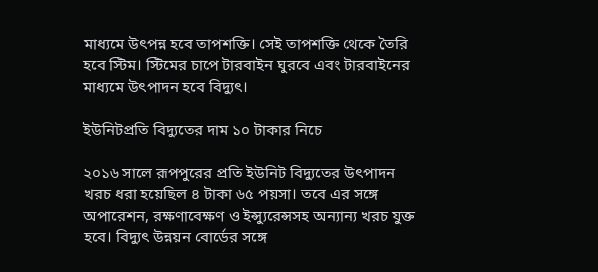মাধ্যমে উৎপন্ন হবে তাপশক্তি। সেই তাপশক্তি থেকে তৈরি হবে স্টিম। স্টিমের চাপে টারবাইন ঘুরবে এবং টারবাইনের মাধ্যমে উৎপাদন হবে বিদ্যুৎ।

ইউনিটপ্রতি বিদ্যুতের দাম ১০ টাকার নিচে

২০১৬ সালে রূপপুরের প্রতি ইউনিট বিদ্যুতের উৎপাদন খরচ ধরা হয়েছিল ৪ টাকা ৬৫ পয়সা। তবে এর সঙ্গে অপারেশন, রক্ষণাবেক্ষণ ও ইন্স্যুরেন্সসহ অন্যান্য খরচ যুক্ত হবে। বিদ্যুৎ উন্নয়ন বোর্ডের সঙ্গে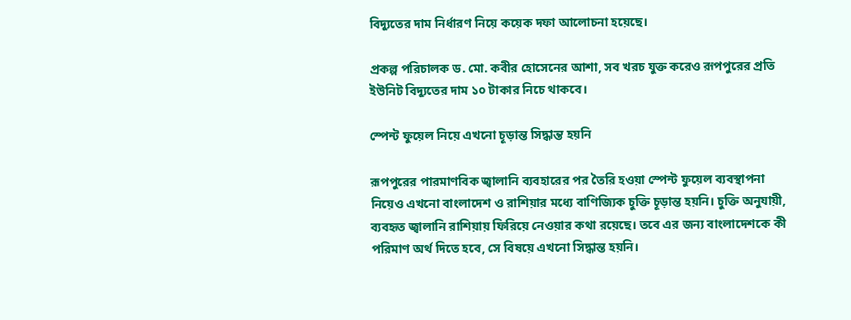বিদ্যুতের দাম নির্ধারণ নিয়ে কয়েক দফা আলোচনা হয়েছে।

প্রকল্প পরিচালক ড. মো. কবীর হোসেনের আশা, সব খরচ যুক্ত করেও রূপপুরের প্রতি ইউনিট বিদ্যুতের দাম ১০ টাকার নিচে থাকবে।

স্পেন্ট ফুয়েল নিয়ে এখনো চূড়ান্ত সিদ্ধান্ত হয়নি

রূপপুরের পারমাণবিক জ্বালানি ব্যবহারের পর তৈরি হওয়া স্পেন্ট ফুয়েল ব্যবস্থাপনা নিয়েও এখনো বাংলাদেশ ও রাশিয়ার মধ্যে বাণিজ্যিক চুক্তি চূড়ান্ত হয়নি। চুক্তি অনুযায়ী, ব্যবহৃত জ্বালানি রাশিয়ায় ফিরিয়ে নেওয়ার কথা রয়েছে। তবে এর জন্য বাংলাদেশকে কী পরিমাণ অর্থ দিতে হবে, সে বিষয়ে এখনো সিদ্ধান্ত হয়নি।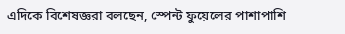এদিকে বিশেষজ্ঞরা বলছেন, স্পেন্ট ফুয়েলের পাশাপাশি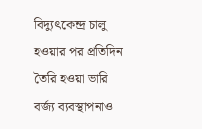বিদ্যুৎকেন্দ্র চালু হওয়ার পর প্রতিদিন তৈরি হওয়া ভারি বর্জ্য ব্যবস্থাপনাও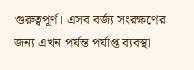গুরুত্বপূর্ণ। এসব বর্জ্য সংরক্ষণের জন্য এখন পর্যন্ত পর্যাপ্ত ব্যবস্থা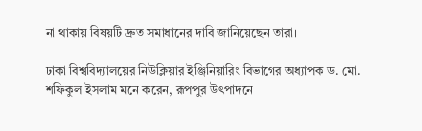না থাকায় বিষয়টি দ্রুত সমাধানের দাবি জানিয়েছেন তারা।

ঢাকা বিশ্ববিদ্যালয়ের নিউক্লিয়ার ইঞ্জিনিয়ারিং বিভাগের অধ্যাপক ড. মো. শফিকুল ইসলাম মনে করেন, রূপপুর উৎপাদনে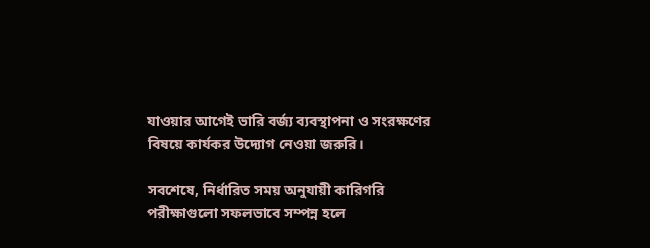যাওয়ার আগেই ভারি বর্জ্য ব্যবস্থাপনা ও সংরক্ষণের বিষয়ে কার্যকর উদ্যোগ নেওয়া জরুরি।

সবশেষে, নির্ধারিত সময় অনুযায়ী কারিগরি পরীক্ষাগুলো সফলভাবে সম্পন্ন হলে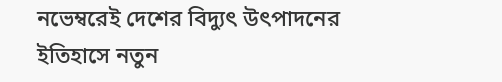নভেম্বরেই দেশের বিদ্যুৎ উৎপাদনের ইতিহাসে নতুন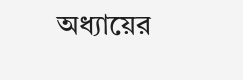অধ্যায়ের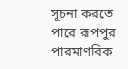সূচনা করতে পারে রূপপুর পারমাণবিক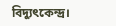বিদ্যুৎকেন্দ্র।